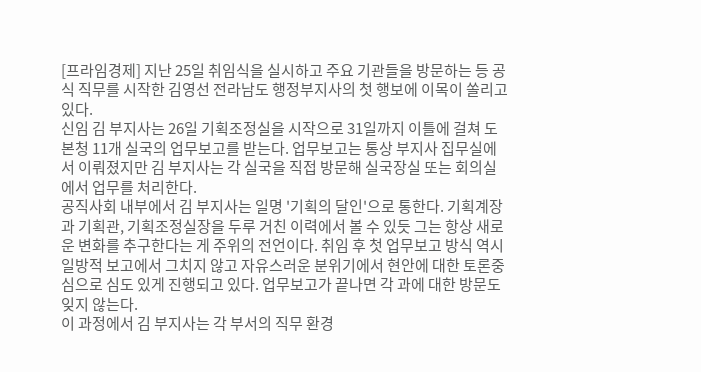[프라임경제] 지난 25일 취임식을 실시하고 주요 기관들을 방문하는 등 공식 직무를 시작한 김영선 전라남도 행정부지사의 첫 행보에 이목이 쏠리고 있다.
신임 김 부지사는 26일 기획조정실을 시작으로 31일까지 이틀에 걸쳐 도 본청 11개 실국의 업무보고를 받는다. 업무보고는 통상 부지사 집무실에서 이뤄졌지만 김 부지사는 각 실국을 직접 방문해 실국장실 또는 회의실에서 업무를 처리한다.
공직사회 내부에서 김 부지사는 일명 '기획의 달인'으로 통한다. 기획계장과 기획관, 기획조정실장을 두루 거친 이력에서 볼 수 있듯 그는 항상 새로운 변화를 추구한다는 게 주위의 전언이다. 취임 후 첫 업무보고 방식 역시 일방적 보고에서 그치지 않고 자유스러운 분위기에서 현안에 대한 토론중심으로 심도 있게 진행되고 있다. 업무보고가 끝나면 각 과에 대한 방문도 잊지 않는다.
이 과정에서 김 부지사는 각 부서의 직무 환경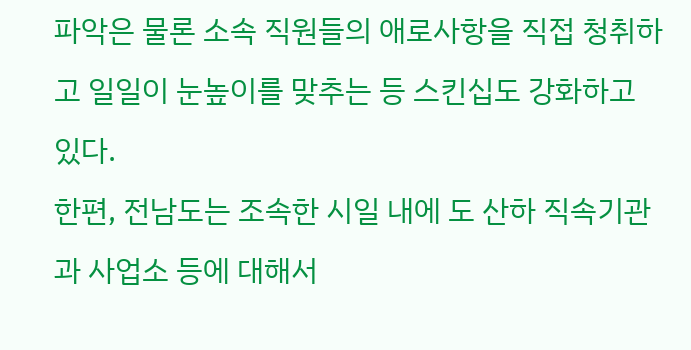파악은 물론 소속 직원들의 애로사항을 직접 청취하고 일일이 눈높이를 맞추는 등 스킨십도 강화하고 있다.
한편, 전남도는 조속한 시일 내에 도 산하 직속기관과 사업소 등에 대해서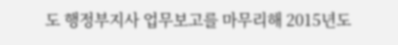도 행정부지사 업무보고를 마무리해 2015년도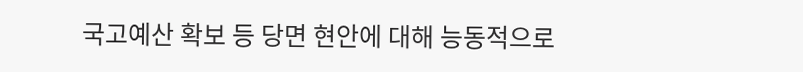국고예산 확보 등 당면 현안에 대해 능동적으로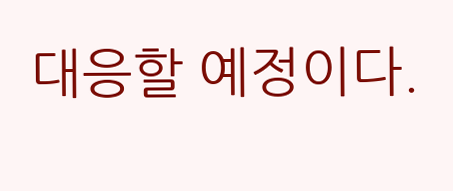대응할 예정이다.